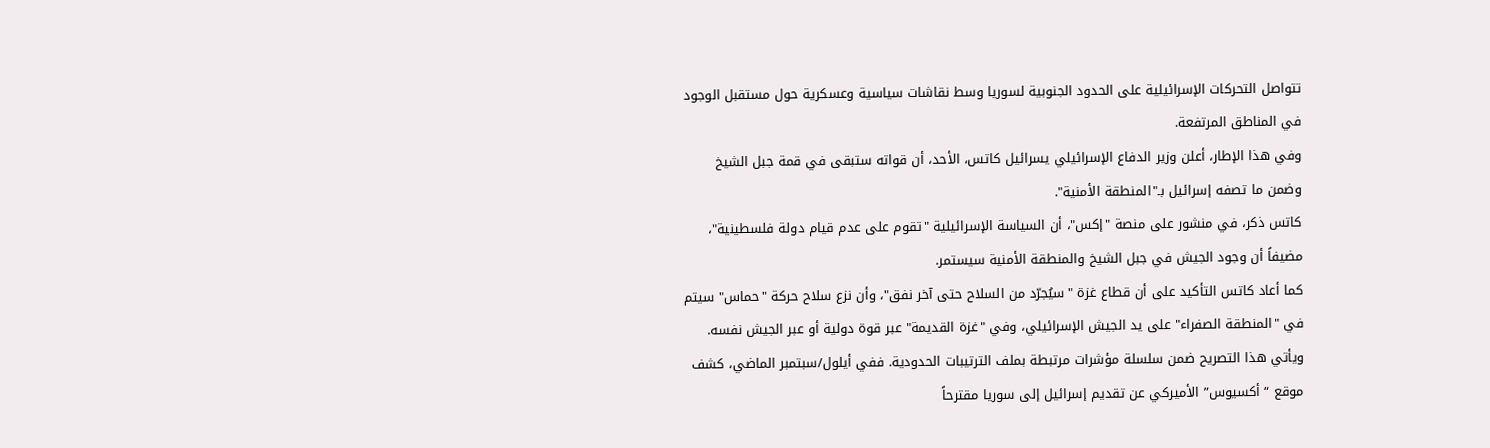تتواصل التحركات الإسرائيلية على الحدود الجنوبية لسوريا وسط نقاشات سياسية وعسكرية حول مستقبل الوجود في المناطق المرتفعة.
وفي هذا الإطار، أعلن وزير الدفاع الإسرائيلي يسرائيل كاتس، الأحد، أن قواته ستبقى في قمة جبل الشيخ وضمن ما تصفه إسرائيل بـ"المنطقة الأمنية".
كاتس ذكر، في منشور على منصة "إكس"، أن السياسة الإسرائيلية "تقوم على عدم قيام دولة فلسطينية"، مضيفاً أن وجود الجيش في جبل الشيخ والمنطقة الأمنية سيستمر.
كما أعاد كاتس التأكيد على أن قطاع غزة "سيُجرّد من السلاح حتى آخر نفق"، وأن نزع سلاح حركة "حماس" سيتم في "المنطقة الصفراء" على يد الجيش الإسرائيلي، وفي "غزة القديمة" عبر قوة دولية أو عبر الجيش نفسه.
ويأتي هذا التصريح ضمن سلسلة مؤشرات مرتبطة بملف الترتيبات الحدودية. ففي أيلول/سبتمبر الماضي، كشف موقع “أكسيوس” الأميركي عن تقديم إسرائيل إلى سوريا مقترحاً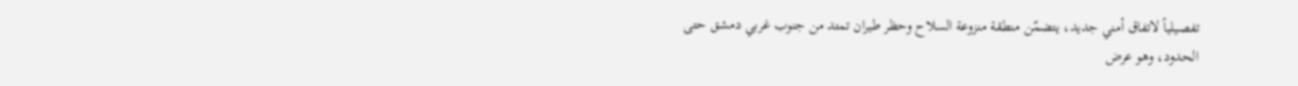تفصيلياً لاتفاق أمني جديد، يتضمّن منطقة منزوعة السلاح وحظر طيران تمتد من جنوب غربي دمشق حتى الحدود، وهو عرض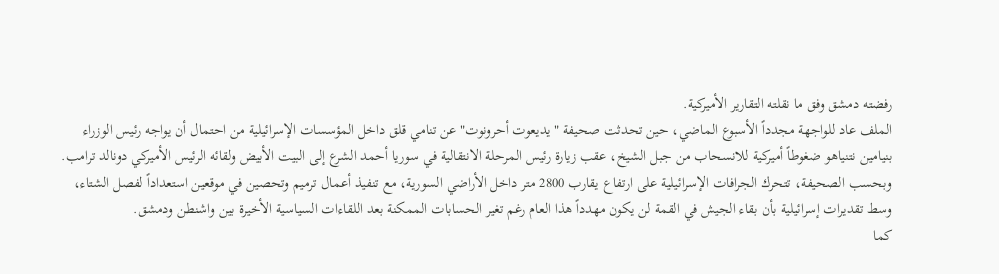رفضته دمشق وفق ما نقلته التقارير الأميركية.
الملف عاد للواجهة مجدداً الأسبوع الماضي، حين تحدثت صحيفة "يديعوت أحرونوت" عن تنامي قلق داخل المؤسسات الإسرائيلية من احتمال أن يواجه رئيس الوزراء بنيامين نتنياهو ضغوطاً أميركية للانسحاب من جبل الشيخ، عقب زيارة رئيس المرحلة الانتقالية في سوريا أحمد الشرع إلى البيت الأبيض ولقائه الرئيس الأميركي دونالد ترامب.
وبحسب الصحيفة، تتحرك الجرافات الإسرائيلية على ارتفاع يقارب 2800 متر داخل الأراضي السورية، مع تنفيذ أعمال ترميم وتحصين في موقعين استعداداً لفصل الشتاء، وسط تقديرات إسرائيلية بأن بقاء الجيش في القمة لن يكون مهدداً هذا العام رغم تغير الحسابات الممكنة بعد اللقاءات السياسية الأخيرة بين واشنطن ودمشق.
كما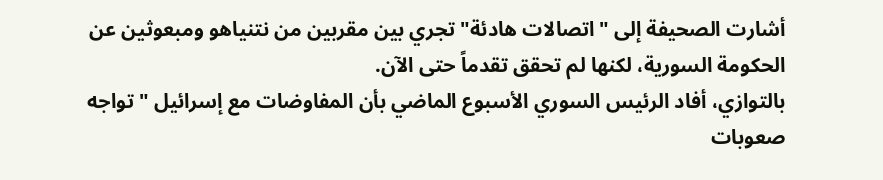أشارت الصحيفة إلى "اتصالات هادئة" تجري بين مقربين من نتنياهو ومبعوثين عن الحكومة السورية، لكنها لم تحقق تقدماً حتى الآن.
بالتوازي، أفاد الرئيس السوري الأسبوع الماضي بأن المفاوضات مع إسرائيل "تواجه صعوبات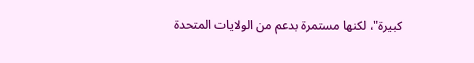كبيرة"، لكنها مستمرة بدعم من الولايات المتحدة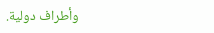وأطراف دولية.